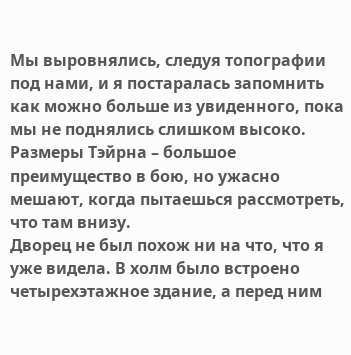Мы выровнялись, следуя топографии под нами, и я постаралась запомнить как можно больше из увиденного, пока мы не поднялись слишком высоко. Размеры Тэйрна – большое преимущество в бою, но ужасно мешают, когда пытаешься рассмотреть, что там внизу.
Дворец не был похож ни на что, что я уже видела. В холм было встроено четырехэтажное здание, а перед ним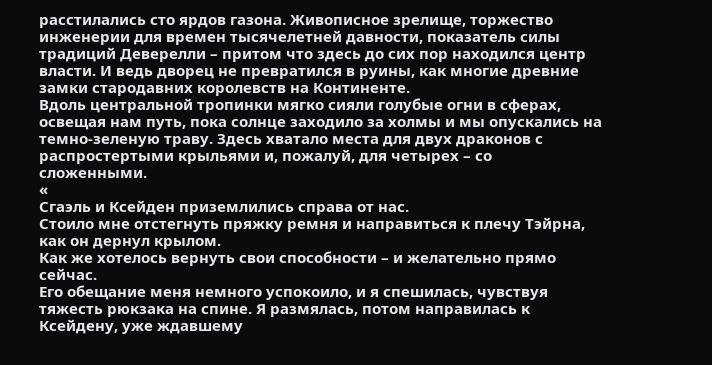расстилались сто ярдов газона. Живописное зрелище, торжество инженерии для времен тысячелетней давности, показатель силы традиций Деверелли – притом что здесь до сих пор находился центр власти. И ведь дворец не превратился в руины, как многие древние замки стародавних королевств на Континенте.
Вдоль центральной тропинки мягко сияли голубые огни в сферах, освещая нам путь, пока солнце заходило за холмы и мы опускались на темно-зеленую траву. Здесь хватало места для двух драконов с распростертыми крыльями и, пожалуй, для четырех – со сложенными.
«
Сгаэль и Ксейден приземлились справа от нас.
Стоило мне отстегнуть пряжку ремня и направиться к плечу Тэйрна, как он дернул крылом.
Как же хотелось вернуть свои способности – и желательно прямо сейчас.
Его обещание меня немного успокоило, и я спешилась, чувствуя тяжесть рюкзака на спине. Я размялась, потом направилась к Ксейдену, уже ждавшему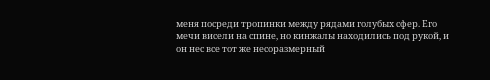меня посреди тропинки между рядами голубых сфер. Его мечи висели на спине, но кинжалы находились под рукой, и он нес все тот же несоразмерный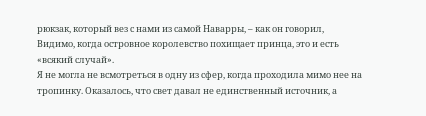рюкзак, который вез с нами из самой Наварры, – как он говорил,
Видимо, когда островное королевство похищает принца, это и есть «всякий случай».
Я не могла не всмотреться в одну из сфер, когда проходила мимо нее на тропинку. Оказалось, что свет давал не единственный источник, а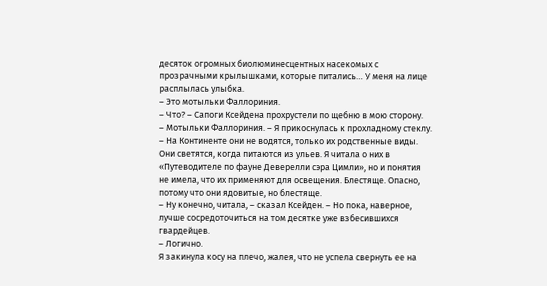десяток огромных биолюминесцентных насекомых с прозрачными крылышками, которые питались… У меня на лице расплылась улыбка.
– Это мотыльки Фаллориния.
– Что? – Сапоги Ксейдена прохрустели по щебню в мою сторону.
– Мотыльки Фаллориния. – Я прикоснулась к прохладному стеклу. – На Континенте они не водятся, только их родственные виды. Они светятся, когда питаются из ульев. Я читала о них в «Путеводителе по фауне Деверелли сэра Цимли», но и понятия не имела, что их применяют для освещения. Блестяще. Опасно, потому что они ядовитые, но блестяще.
– Ну конечно, читала, – сказал Ксейден. – Но пока, наверное, лучше сосредоточиться на том десятке уже взбесившихся гвардейцев.
– Логично.
Я закинула косу на плечо, жалея, что не успела свернуть ее на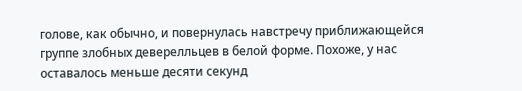голове, как обычно, и повернулась навстречу приближающейся группе злобных деверелльцев в белой форме. Похоже, у нас оставалось меньше десяти секунд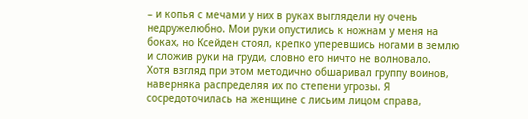– и копья с мечами у них в руках выглядели ну очень недружелюбно. Мои руки опустились к ножнам у меня на боках, но Ксейден стоял, крепко уперевшись ногами в землю и сложив руки на груди, словно его ничто не волновало.
Хотя взгляд при этом методично обшаривал группу воинов, наверняка распределяя их по степени угрозы. Я сосредоточилась на женщине с лисьим лицом справа,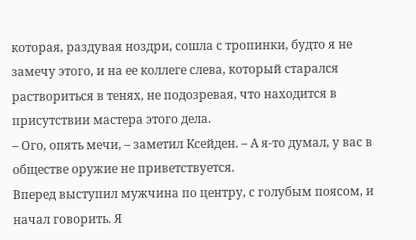которая, раздувая ноздри, сошла с тропинки, будто я не замечу этого, и на ее коллеге слева, который старался раствориться в тенях, не подозревая, что находится в присутствии мастера этого дела.
– Ого, опять мечи, – заметил Ксейден. – А я-то думал, у вас в обществе оружие не приветствуется.
Вперед выступил мужчина по центру, с голубым поясом, и начал говорить. Я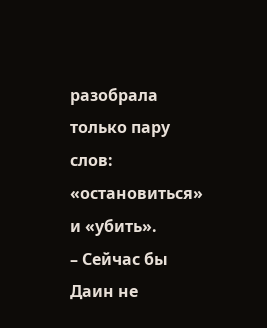разобрала только пару слов: «остановиться» и «убить».
– Сейчас бы Даин не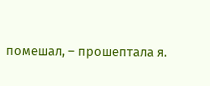помешал, – прошептала я.